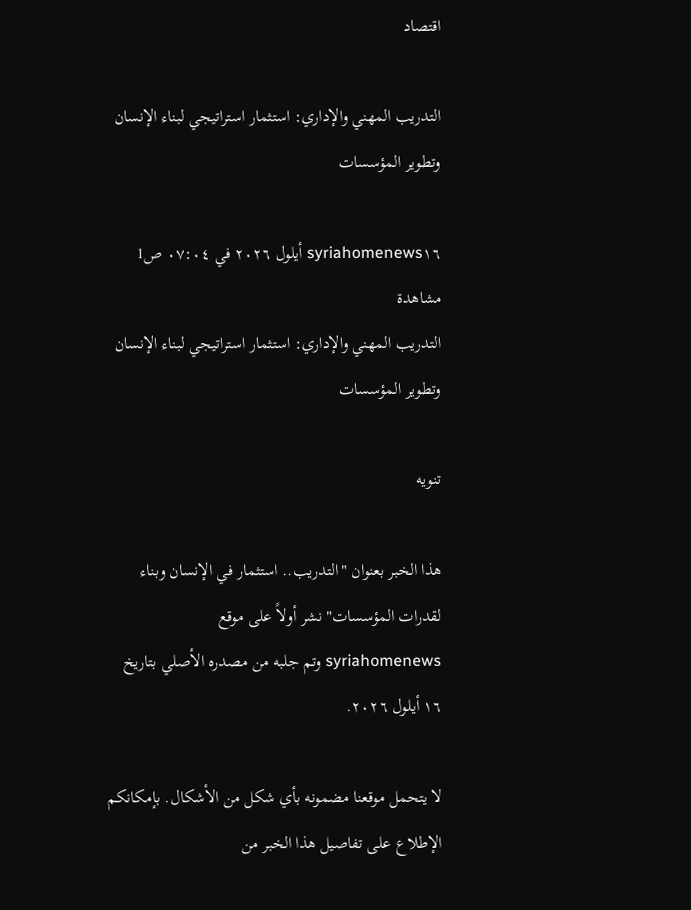اقتصاد

التدريب المهني والإداري: استثمار استراتيجي لبناء الإنسان وتطوير المؤسسات

syriahomenews١٦ أيلول ٢٠٢٦ في ٠٧:٠٤ ص1 مشاهدة
التدريب المهني والإداري: استثمار استراتيجي لبناء الإنسان وتطوير المؤسسات

تنويه

هذا الخبر بعنوان "التدريب.. استثمار في الإنسان وبناء لقدرات المؤسسات" نشر أولاً على موقع syriahomenews وتم جلبه من مصدره الأصلي بتاريخ ١٦ أيلول ٢٠٢٦.

لا يتحمل موقعنا مضمونه بأي شكل من الأشكال. بإمكانكم الإطلاع على تفاصيل هذا الخبر من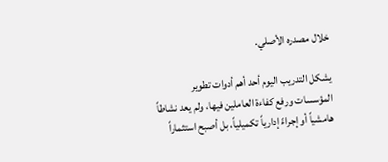خلال مصدره الأصلي.

يشكل التدريب اليوم أحد أهم أدوات تطوير المؤسسات ورفع كفاءة العاملين فيها، ولم يعد نشاطاً هامشياً أو إجراءً إدارياً تكميلياً، بل أصبح استثماراً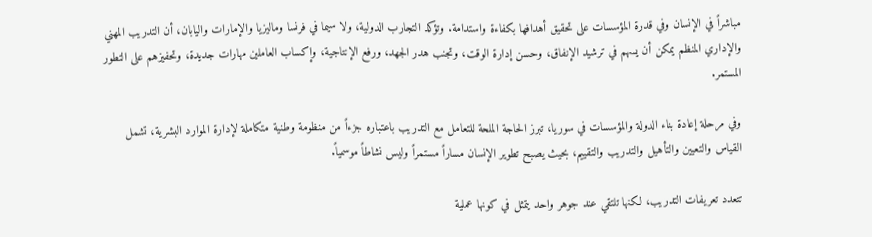مباشراً في الإنسان وفي قدرة المؤسسات على تحقيق أهدافها بكفاءة واستدامة. وتؤكد التجارب الدولية، ولا سيما في فرنسا وماليزيا والإمارات واليابان، أن التدريب المهني والإداري المنظم يمكن أن يسهم في ترشيد الإنفاق، وحسن إدارة الوقت، وتجنب هدر الجهد، ورفع الإنتاجية، وإكساب العاملين مهارات جديدة، وتحفيزهم على التطور المستمر.

وفي مرحلة إعادة بناء الدولة والمؤسسات في سوريا، تبرز الحاجة الملحة للتعامل مع التدريب باعتباره جزءاً من منظومة وطنية متكاملة لإدارة الموارد البشرية، تشمل القياس والتعيين والتأهيل والتدريب والتقييم، بحيث يصبح تطوير الإنسان مساراً مستمراً وليس نشاطاً موسمياً.

تتعدد تعريفات التدريب، لكنها تلتقي عند جوهر واحد يتمثل في كونها عملية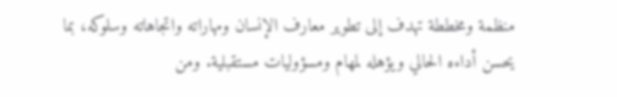منظمة ومخططة تهدف إلى تطوير معارف الإنسان ومهاراته واتجاهاته وسلوكه، بما يحسن أداءه الحالي ويؤهله لمهام ومسؤوليات مستقبلية. ومن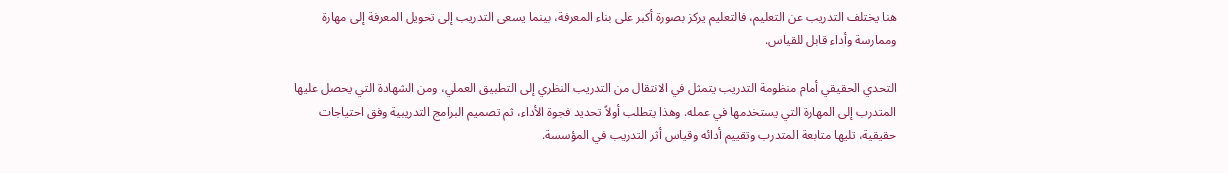هنا يختلف التدريب عن التعليم، فالتعليم يركز بصورة أكبر على بناء المعرفة، بينما يسعى التدريب إلى تحويل المعرفة إلى مهارة وممارسة وأداء قابل للقياس.

التحدي الحقيقي أمام منظومة التدريب يتمثل في الانتقال من التدريب النظري إلى التطبيق العملي، ومن الشهادة التي يحصل عليها المتدرب إلى المهارة التي يستخدمها في عمله. وهذا يتطلب أولاً تحديد فجوة الأداء، ثم تصميم البرامج التدريبية وفق احتياجات حقيقية، تليها متابعة المتدرب وتقييم أدائه وقياس أثر التدريب في المؤسسة.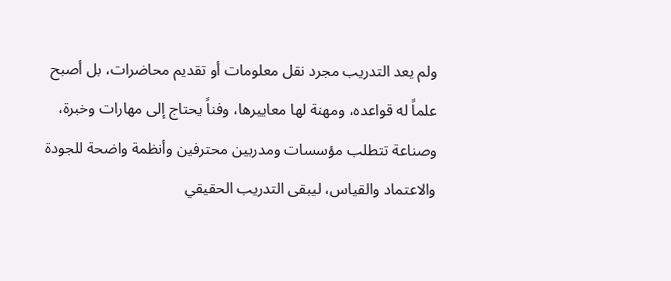ولم يعد التدريب مجرد نقل معلومات أو تقديم محاضرات، بل أصبح علماً له قواعده، ومهنة لها معاييرها، وفناً يحتاج إلى مهارات وخبرة، وصناعة تتطلب مؤسسات ومدربين محترفين وأنظمة واضحة للجودة والاعتماد والقياس، ليبقى التدريب الحقيقي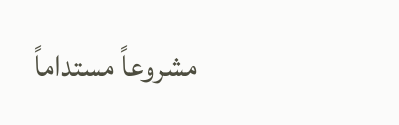مشروعاً مستداماً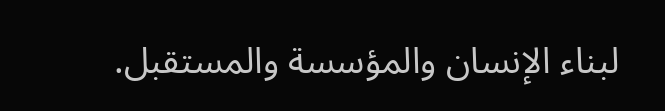لبناء الإنسان والمؤسسة والمستقبل.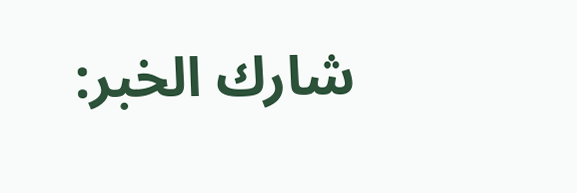شارك الخبر: